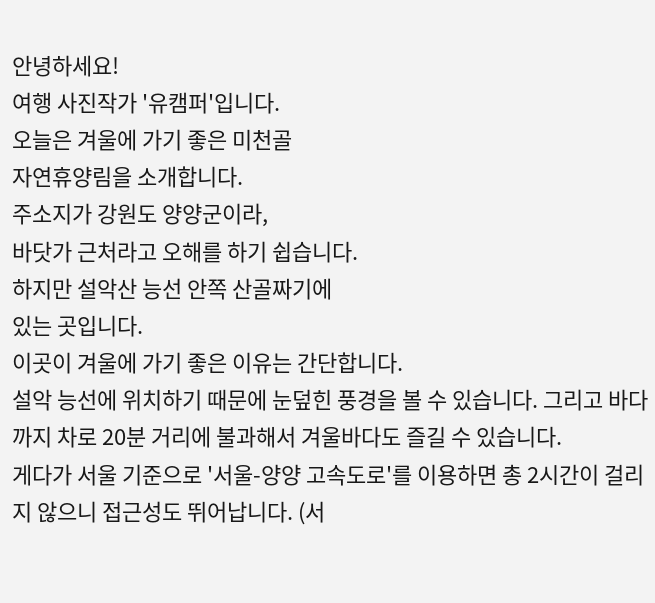안녕하세요!
여행 사진작가 '유캠퍼'입니다.
오늘은 겨울에 가기 좋은 미천골
자연휴양림을 소개합니다.
주소지가 강원도 양양군이라,
바닷가 근처라고 오해를 하기 쉽습니다.
하지만 설악산 능선 안쪽 산골짜기에
있는 곳입니다.
이곳이 겨울에 가기 좋은 이유는 간단합니다.
설악 능선에 위치하기 때문에 눈덮힌 풍경을 볼 수 있습니다. 그리고 바다까지 차로 20분 거리에 불과해서 겨울바다도 즐길 수 있습니다.
게다가 서울 기준으로 '서울-양양 고속도로'를 이용하면 총 2시간이 걸리지 않으니 접근성도 뛰어납니다. (서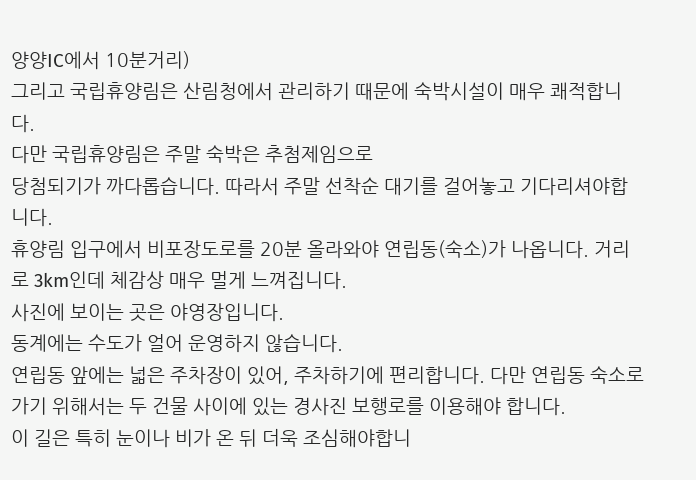양양IC에서 10분거리)
그리고 국립휴양림은 산림청에서 관리하기 때문에 숙박시설이 매우 쾌적합니다.
다만 국립휴양림은 주말 숙박은 추첨제임으로
당첨되기가 까다롭습니다. 따라서 주말 선착순 대기를 걸어놓고 기다리셔야합니다.
휴양림 입구에서 비포장도로를 20분 올라와야 연립동(숙소)가 나옵니다. 거리로 3km인데 체감상 매우 멀게 느껴집니다.
사진에 보이는 곳은 야영장입니다.
동계에는 수도가 얼어 운영하지 않습니다.
연립동 앞에는 넓은 주차장이 있어, 주차하기에 편리합니다. 다만 연립동 숙소로 가기 위해서는 두 건물 사이에 있는 경사진 보행로를 이용해야 합니다.
이 길은 특히 눈이나 비가 온 뒤 더욱 조심해야합니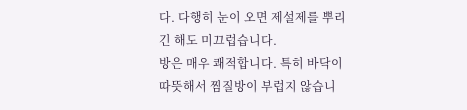다. 다행히 눈이 오면 제설제를 뿌리긴 해도 미끄럽습니다.
방은 매우 쾌적합니다. 특히 바닥이 따뜻해서 찜질방이 부럽지 않습니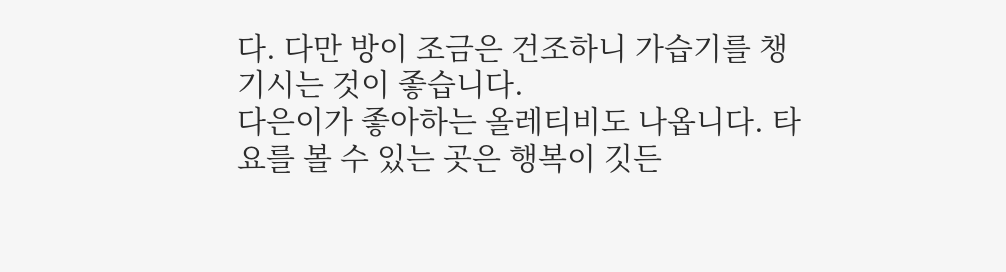다. 다만 방이 조금은 건조하니 가습기를 챙기시는 것이 좋습니다.
다은이가 좋아하는 올레티비도 나옵니다. 타요를 볼 수 있는 곳은 행복이 깃든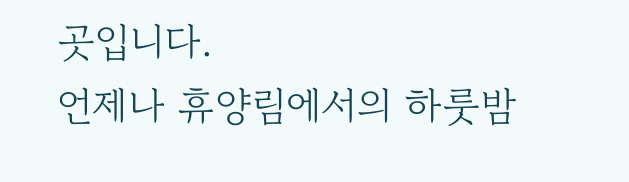곳입니다.
언제나 휴양림에서의 하룻밤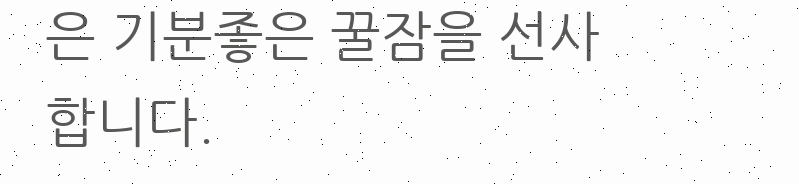은 기분좋은 꿀잠을 선사합니다.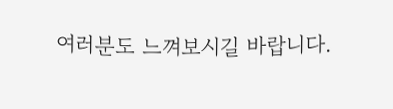여러분도 느껴보시길 바랍니다.